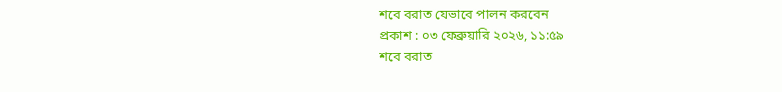শবে বরাত যেভাবে পালন করবেন
প্রকাশ : ০৩ ফেব্রুয়ারি ২০২৬, ১১:৫৯
শবে বরাত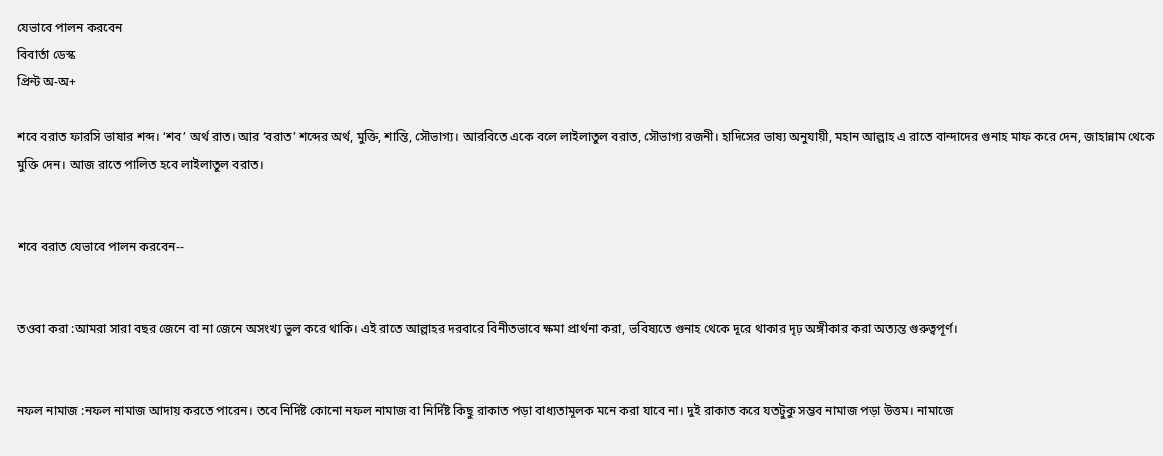যেভাবে পালন করবেন
বিবার্তা ডেস্ক
প্রিন্ট অ-অ+

শবে বরাত ফারসি ভাষার শব্দ। ‘শব’ অর্থ রাত। আর ‘বরাত’ শব্দের অর্থ, মুক্তি, শান্তি, সৌভাগ্য। আরবিতে একে বলে লাইলাতুল বরাত, সৌভাগ্য রজনী। হাদিসের ভাষ্য অনুযায়ী, মহান আল্লাহ এ রাতে বান্দাদের গুনাহ মাফ করে দেন, জাহান্নাম থেকে মুক্তি দেন। আজ রাতে পালিত হবে লাইলাতুল বরাত।


শবে বরাত যেভাবে পালন করবেন--


তওবা করা :আমরা সারা বছর জেনে বা না জেনে অসংখ্য ভুল করে থাকি। এই রাতে আল্লাহর দরবারে বিনীতভাবে ক্ষমা প্রার্থনা করা, ভবিষ্যতে গুনাহ থেকে দূরে থাকার দৃঢ় অঙ্গীকার করা অত্যন্ত গুরুত্বপূর্ণ।


নফল নামাজ :নফল নামাজ আদায় করতে পারেন। তবে নির্দিষ্ট কোনো নফল নামাজ বা নির্দিষ্ট কিছু রাকাত পড়া বাধ্যতামূলক মনে করা যাবে না। দুই রাকাত করে যতটুকু সম্ভব নামাজ পড়া উত্তম। নামাজে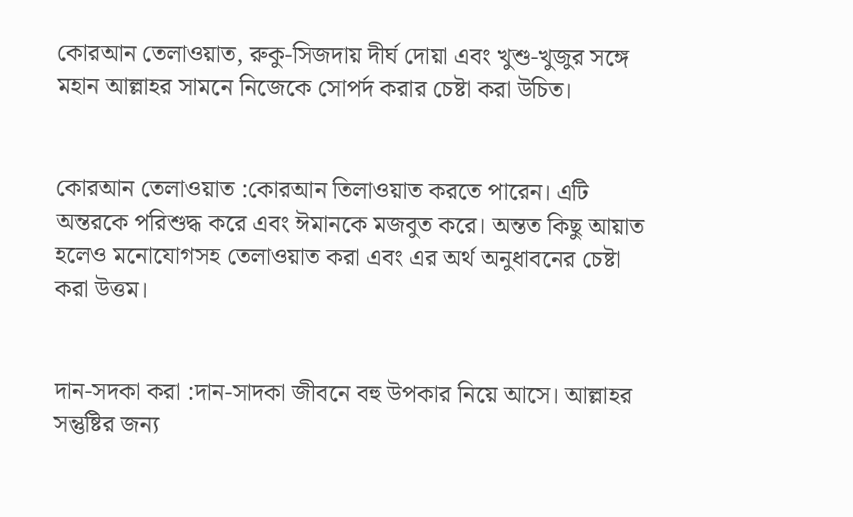কোরআন তেলাওয়াত, রুকু-সিজদায় দীর্ঘ দোয়া এবং খুশু-খুজুর সঙ্গে মহান আল্লাহর সামনে নিজেকে সোপর্দ করার চেষ্টা করা উচিত।


কোরআন তেলাওয়াত :কোরআন তিলাওয়াত করতে পারেন। এটি অন্তরকে পরিশুদ্ধ করে এবং ঈমানকে মজবুত করে। অন্তত কিছু আয়াত হলেও মনোযোগসহ তেলাওয়াত করা এবং এর অর্থ অনুধাবনের চেষ্টা করা উত্তম।


দান-সদকা করা :দান-সাদকা জীবনে বহু উপকার নিয়ে আসে। আল্লাহর সন্তুষ্টির জন্য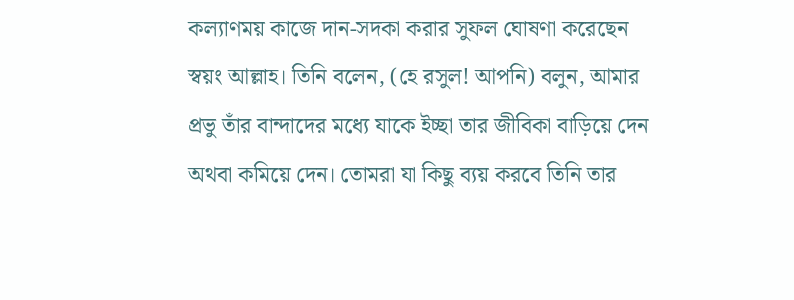কল্যাণময় কাজে দান-সদকা করার সুফল ঘোষণা করেছেন স্বয়ং আল্লাহ। তিনি বলেন, (হে রসুল! আপনি) বলুন, আমার প্রভু তাঁর বান্দাদের মধ্যে যাকে ইচ্ছা তার জীবিকা বাড়িয়ে দেন অথবা কমিয়ে দেন। তোমরা যা কিছু ব্যয় করবে তিনি তার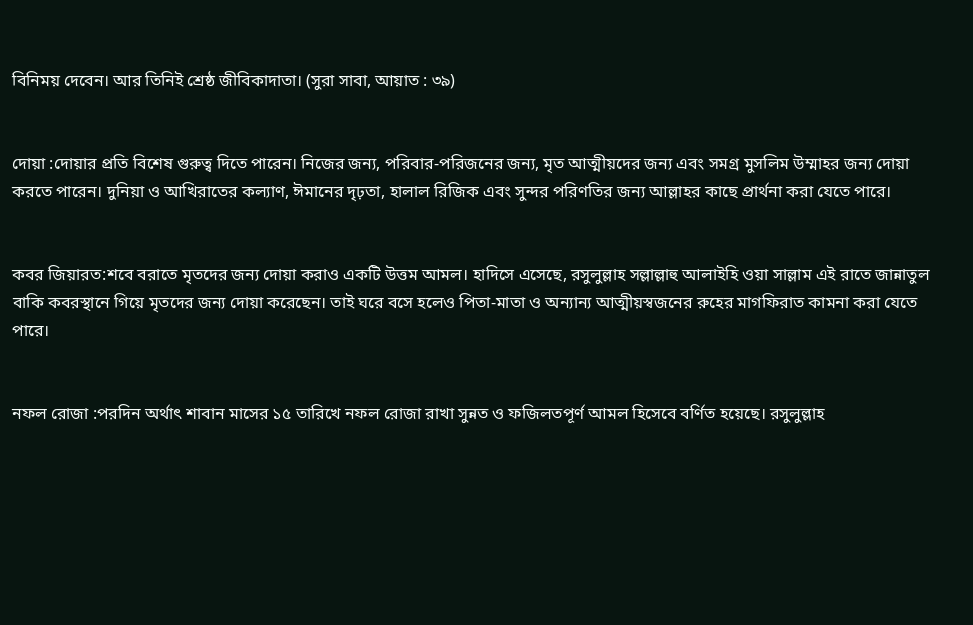বিনিময় দেবেন। আর তিনিই শ্রেষ্ঠ জীবিকাদাতা। (সুরা সাবা, আয়াত : ৩৯)


দোয়া :দোয়ার প্রতি বিশেষ গুরুত্ব দিতে পারেন। নিজের জন্য, পরিবার-পরিজনের জন্য, মৃত আত্মীয়দের জন্য এবং সমগ্র মুসলিম উম্মাহর জন্য দোয়া করতে পারেন। দুনিয়া ও আখিরাতের কল্যাণ, ঈমানের দৃঢ়তা, হালাল রিজিক এবং সুন্দর পরিণতির জন্য আল্লাহর কাছে প্রার্থনা করা যেতে পারে।


কবর জিয়ারত:শবে বরাতে মৃতদের জন্য দোয়া করাও একটি উত্তম আমল। হাদিসে এসেছে, রসুলুল্লাহ সল্লাল্লাহু আলাইহি ওয়া সাল্লাম এই রাতে জান্নাতুল বাকি কবরস্থানে গিয়ে মৃতদের জন্য দোয়া করেছেন। তাই ঘরে বসে হলেও পিতা-মাতা ও অন্যান্য আত্মীয়স্বজনের রুহের মাগফিরাত কামনা করা যেতে পারে।


নফল রোজা :পরদিন অর্থাৎ শাবান মাসের ১৫ তারিখে নফল রোজা রাখা সুন্নত ও ফজিলতপূর্ণ আমল হিসেবে বর্ণিত হয়েছে। রসুলুল্লাহ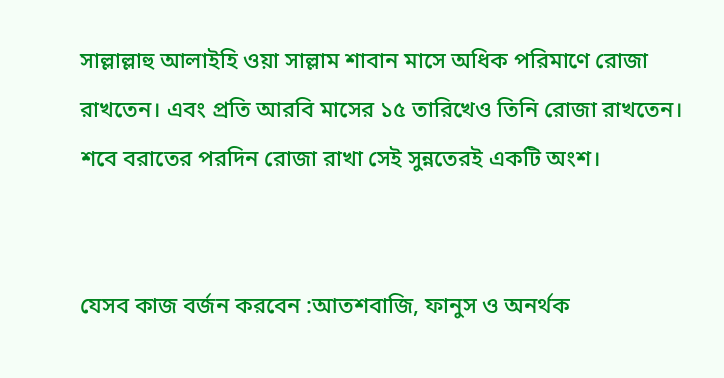সাল্লাল্লাহু আলাইহি ওয়া সাল্লাম শাবান মাসে অধিক পরিমাণে রোজা রাখতেন। এবং প্রতি আরবি মাসের ১৫ তারিখেও তিনি রোজা রাখতেন। শবে বরাতের পরদিন রোজা রাখা সেই সুন্নতেরই একটি অংশ।


যেসব কাজ বর্জন করবেন :আতশবাজি, ফানুস ও অনর্থক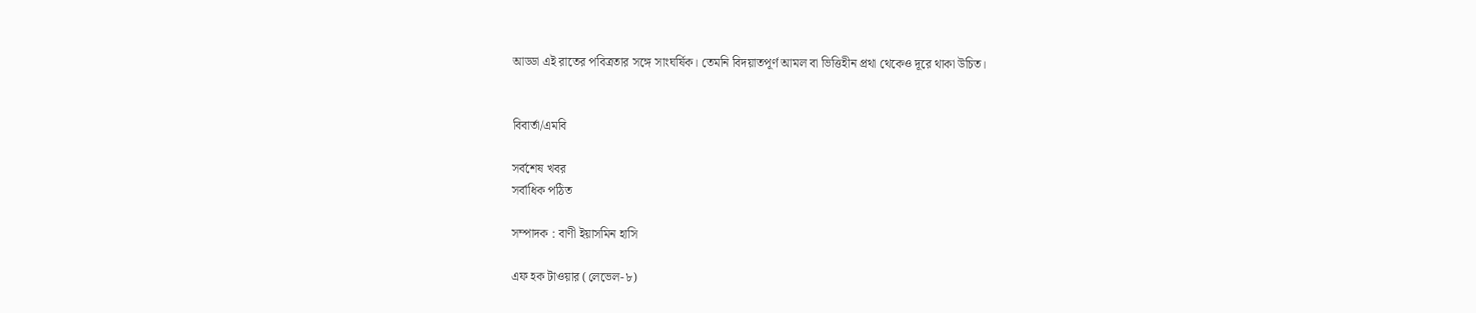আড্ডা এই রাতের পবিত্রতার সঙ্গে সাংঘর্ষিক। তেমনি বিদয়াতপূর্ণ আমল বা ভিত্তিহীন প্রথা থেকেও দূরে থাকা উচিত।


বিবার্তা/এমবি

সর্বশেষ খবর
সর্বাধিক পঠিত

সম্পাদক : বাণী ইয়াসমিন হাসি

এফ হক টাওয়ার (লেভেল-৮)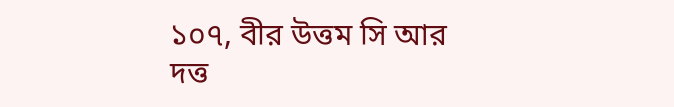১০৭, বীর উত্তম সি আর দত্ত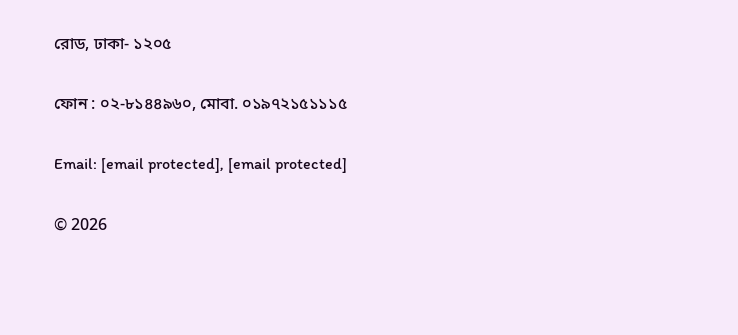রোড, ঢাকা- ১২০৫

ফোন : ০২-৮১৪৪৯৬০, মোবা. ০১৯৭২১৫১১১৫

Email: [email protected], [email protected]

© 2026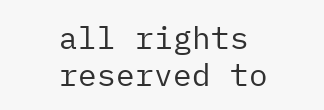all rights reserved to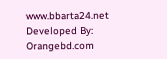www.bbarta24.net Developed By: Orangebd.com